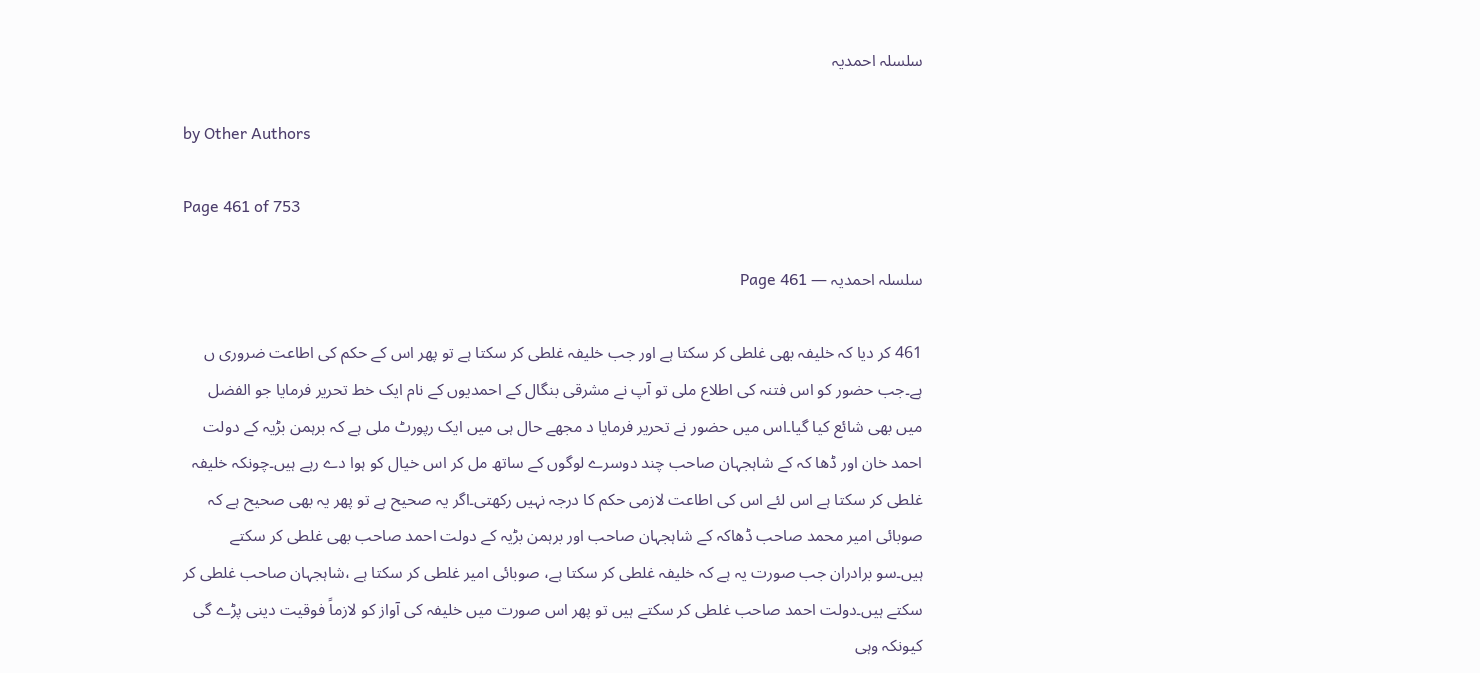سلسلہ احمدیہ

by Other Authors

Page 461 of 753

سلسلہ احمدیہ — Page 461

461 کر دیا کہ خلیفہ بھی غلطی کر سکتا ہے اور جب خلیفہ غلطی کر سکتا ہے تو پھر اس کے حکم کی اطاعت ضروری ں ہے۔جب حضور کو اس فتنہ کی اطلاع ملی تو آپ نے مشرقی بنگال کے احمدیوں کے نام ایک خط تحریر فرمایا جو الفضل میں بھی شائع کیا گیا۔اس میں حضور نے تحریر فرمایا د مجھے حال ہی میں ایک رپورٹ ملی ہے کہ برہمن بڑیہ کے دولت احمد خان اور ڈھا کہ کے شاہجہان صاحب چند دوسرے لوگوں کے ساتھ مل کر اس خیال کو ہوا دے رہے ہیں۔چونکہ خلیفہ غلطی کر سکتا ہے اس لئے اس کی اطاعت لازمی حکم کا درجہ نہیں رکھتی۔اگر یہ صحیح ہے تو پھر یہ بھی صحیح ہے کہ صوبائی امیر محمد صاحب ڈھاکہ کے شاہجہان صاحب اور برہمن بڑیہ کے دولت احمد صاحب بھی غلطی کر سکتے ہیں۔سو برادران جب صورت یہ ہے کہ خلیفہ غلطی کر سکتا ہے، صوبائی امیر غلطی کر سکتا ہے ،شاہجہان صاحب غلطی کر سکتے ہیں۔دولت احمد صاحب غلطی کر سکتے ہیں تو پھر اس صورت میں خلیفہ کی آواز کو لازماً فوقیت دینی پڑے گی کیونکہ وہی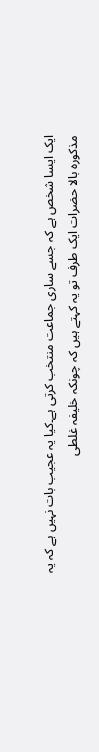ایک ایسا شخص ہے کہ جسے ساری جماعت منتخب کرتی ہے۔کیا یہ عجیب بات نہیں ہے کہ یہ مذکورہ بالا حضرات ایک طرف تو یہ کہتے ہیں کہ چونکہ خلیفہ غلطی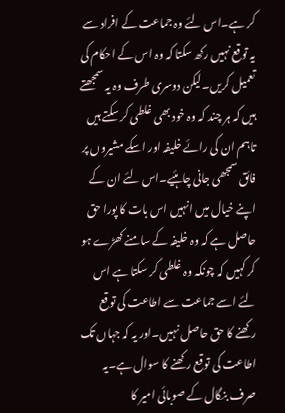کر ہے۔اس لئے وہ جماعت کے افراد سے یہ توقع نہیں رکھ سکتا کہ وہ اس کے احکام کی تعمیل کریں۔لیکن دوسری طرف وہ یہ سمجھتے ہیں کہ ہر چند کہ وہ خود بھی غلطی کر سکتے ہیں تاہم ان کی رائے خلیفہ اور اسکے مشیروں پر فائق سمجھی جانی چاہئیے۔اس لئے ان کے اپنے خیال میں انہیں اس بات کا پورا حق حاصل ہے کہ وہ خلیفہ کے سامنے کھڑے ہو کر کہیں کہ چونکہ وہ غلطی کر سکتا ہے اس لئے اسے جماعت سے اطاعت کی توقع رکھنے کا حق حاصل نہیں۔اور یہ کہ جہاں تک اطاعت کی توقع رکھنے کا سوال ہے۔یہ صرف بنگال کے صوبائی امیر کا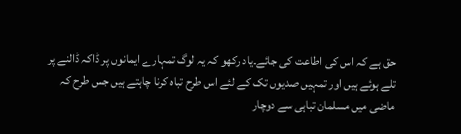حق ہے کہ اس کی اطاعت کی جائے۔یاد رکھو کہ یہ لوگ تمہارے ایمانوں پر ڈاکہ ڈالنے پر تلے ہوئے ہیں اور تمہیں صدیوں تک کے لئے اس طرح تباہ کرنا چاہتے ہیں جس طرح کہ ماضی میں مسلمان تباہی سے دوچار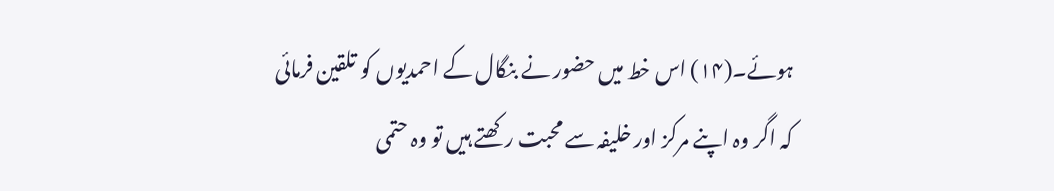ہوئے۔(۱۴) اس خط میں حضور نے بنگال کے احمدیوں کو تلقین فرمائی کہ اگر وہ اپنے مرکز اور خلیفہ سے محبت رکھتے ہیں تو وہ حتمی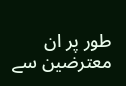طور پر ان معترضین سے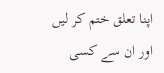اپنا تعلق ختم کر لیں اور ان سے کسی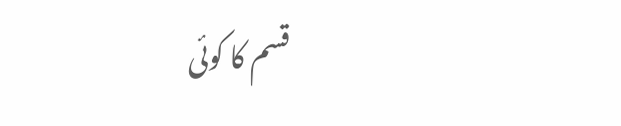قسم کا کوئی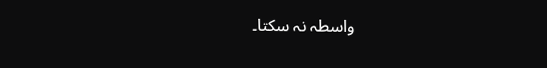واسطہ نہ سکتا۔